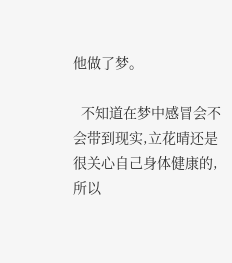他做了梦。

  不知道在梦中感冒会不会带到现实,立花晴还是很关心自己身体健康的,所以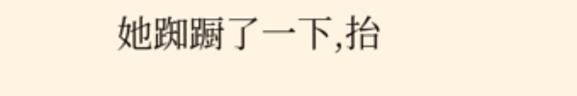她踟蹰了一下,抬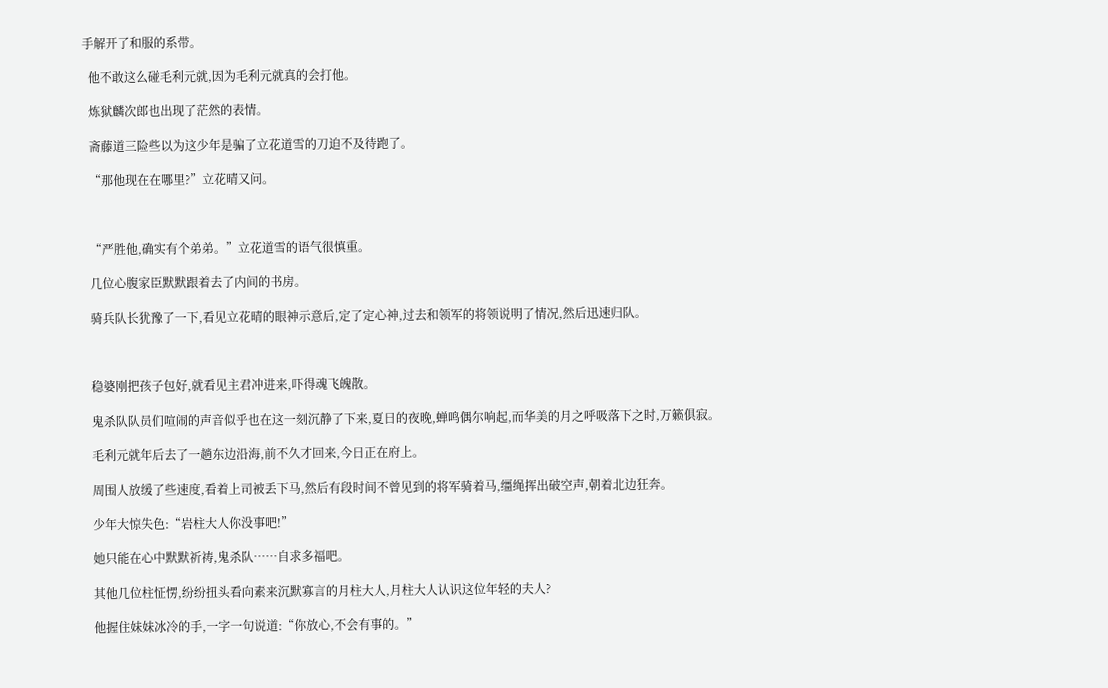手解开了和服的系带。

  他不敢这么碰毛利元就,因为毛利元就真的会打他。

  炼狱麟次郎也出现了茫然的表情。

  斋藤道三险些以为这少年是骗了立花道雪的刀迫不及待跑了。

  “那他现在在哪里?”立花晴又问。



  “严胜他,确实有个弟弟。”立花道雪的语气很慎重。

  几位心腹家臣默默跟着去了内间的书房。

  骑兵队长犹豫了一下,看见立花晴的眼神示意后,定了定心神,过去和领军的将领说明了情况,然后迅速归队。



  稳婆刚把孩子包好,就看见主君冲进来,吓得魂飞魄散。

  鬼杀队队员们喧闹的声音似乎也在这一刻沉静了下来,夏日的夜晚,蝉鸣偶尔响起,而华美的月之呼吸落下之时,万籁俱寂。

  毛利元就年后去了一趟东边沿海,前不久才回来,今日正在府上。

  周围人放缓了些速度,看着上司被丢下马,然后有段时间不曾见到的将军骑着马,缰绳挥出破空声,朝着北边狂奔。

  少年大惊失色:“岩柱大人你没事吧!”

  她只能在心中默默祈祷,鬼杀队……自求多福吧。

  其他几位柱怔愣,纷纷扭头看向素来沉默寡言的月柱大人,月柱大人认识这位年轻的夫人?

  他握住妹妹冰冷的手,一字一句说道:“你放心,不会有事的。”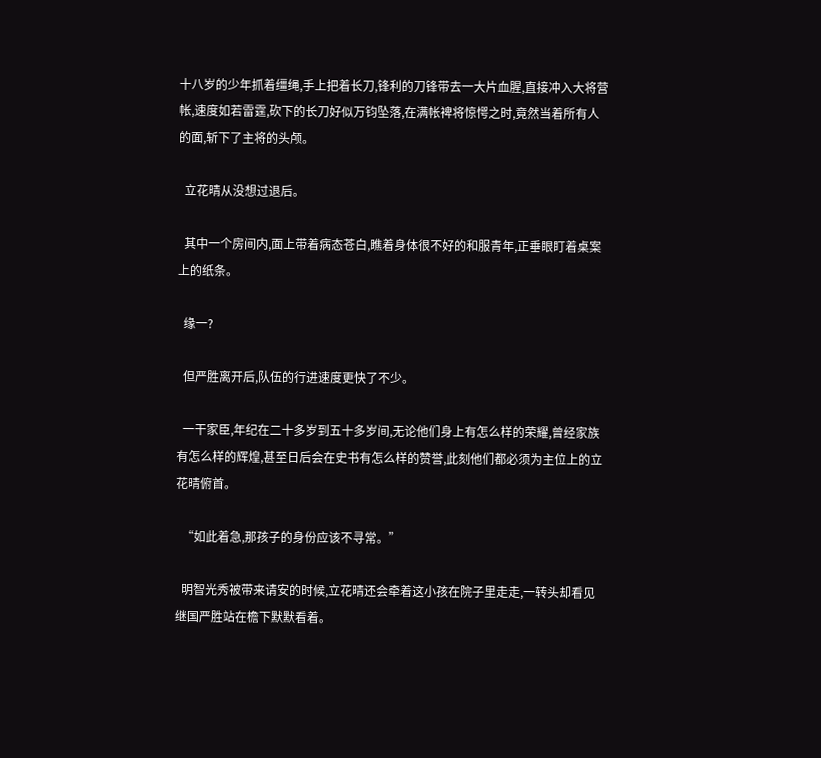十八岁的少年抓着缰绳,手上把着长刀,锋利的刀锋带去一大片血腥,直接冲入大将营帐,速度如若雷霆,砍下的长刀好似万钧坠落,在满帐裨将惊愕之时,竟然当着所有人的面,斩下了主将的头颅。

  立花晴从没想过退后。

  其中一个房间内,面上带着病态苍白,瞧着身体很不好的和服青年,正垂眼盯着桌案上的纸条。

  缘一?

  但严胜离开后,队伍的行进速度更快了不少。

  一干家臣,年纪在二十多岁到五十多岁间,无论他们身上有怎么样的荣耀,曾经家族有怎么样的辉煌,甚至日后会在史书有怎么样的赞誉,此刻他们都必须为主位上的立花晴俯首。

  “如此着急,那孩子的身份应该不寻常。”

  明智光秀被带来请安的时候,立花晴还会牵着这小孩在院子里走走,一转头却看见继国严胜站在檐下默默看着。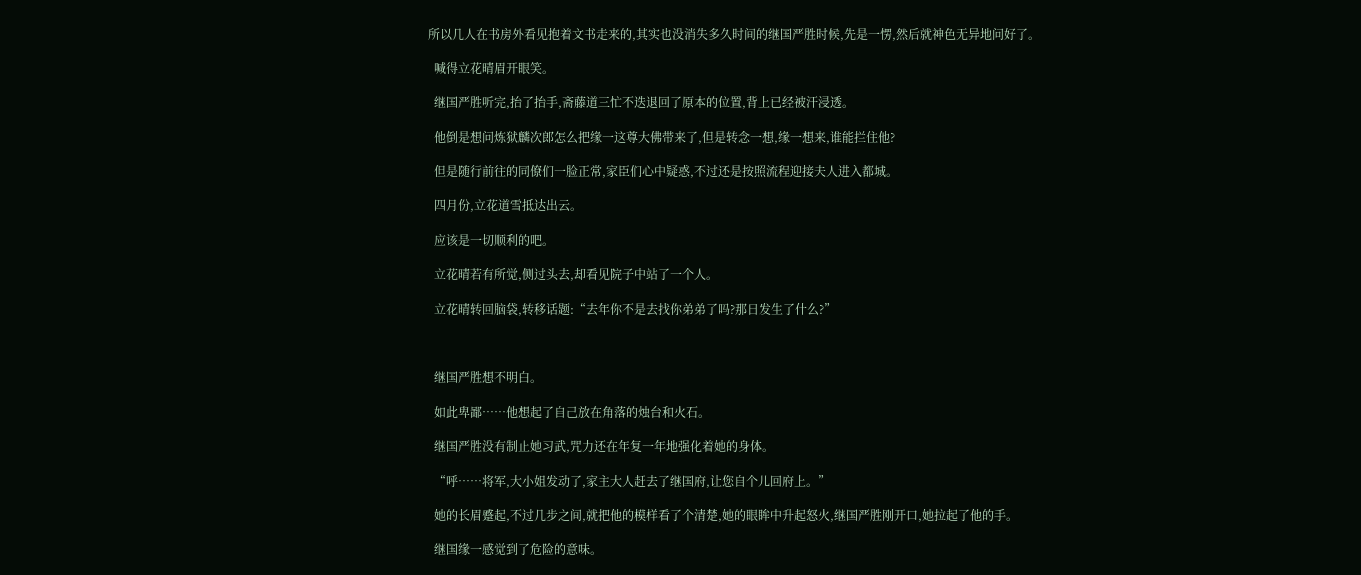所以几人在书房外看见抱着文书走来的,其实也没消失多久时间的继国严胜时候,先是一愣,然后就神色无异地问好了。

  喊得立花晴眉开眼笑。

  继国严胜听完,抬了抬手,斋藤道三忙不迭退回了原本的位置,背上已经被汗浸透。

  他倒是想问炼狱麟次郎怎么把缘一这尊大佛带来了,但是转念一想,缘一想来,谁能拦住他?

  但是随行前往的同僚们一脸正常,家臣们心中疑惑,不过还是按照流程迎接夫人进入都城。

  四月份,立花道雪抵达出云。

  应该是一切顺利的吧。

  立花晴若有所觉,侧过头去,却看见院子中站了一个人。

  立花晴转回脑袋,转移话题:“去年你不是去找你弟弟了吗?那日发生了什么?”



  继国严胜想不明白。

  如此卑鄙……他想起了自己放在角落的烛台和火石。

  继国严胜没有制止她习武,咒力还在年复一年地强化着她的身体。

  “呼……将军,大小姐发动了,家主大人赶去了继国府,让您自个儿回府上。”

  她的长眉蹙起,不过几步之间,就把他的模样看了个清楚,她的眼眸中升起怒火,继国严胜刚开口,她拉起了他的手。

  继国缘一感觉到了危险的意味。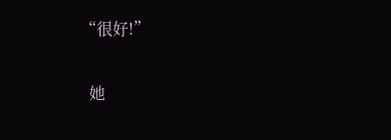“很好!”

  她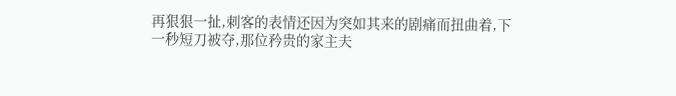再狠狠一扯,刺客的表情还因为突如其来的剧痛而扭曲着,下一秒短刀被夺,那位矜贵的家主夫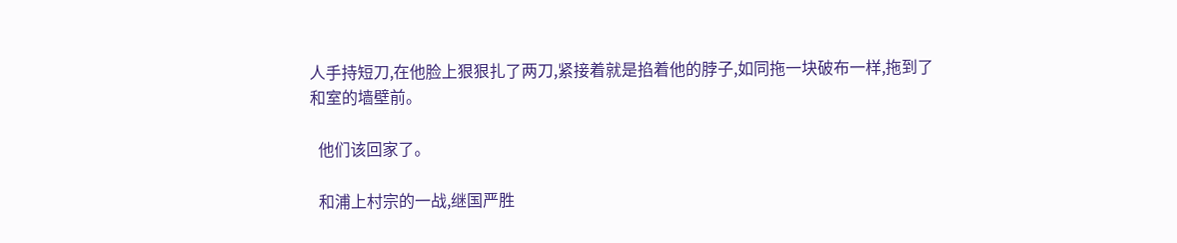人手持短刀,在他脸上狠狠扎了两刀,紧接着就是掐着他的脖子,如同拖一块破布一样,拖到了和室的墙壁前。

  他们该回家了。

  和浦上村宗的一战,继国严胜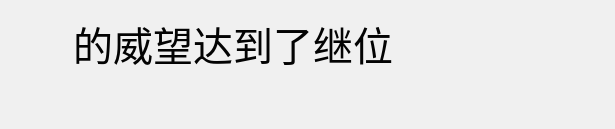的威望达到了继位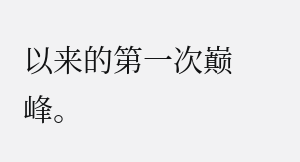以来的第一次巅峰。